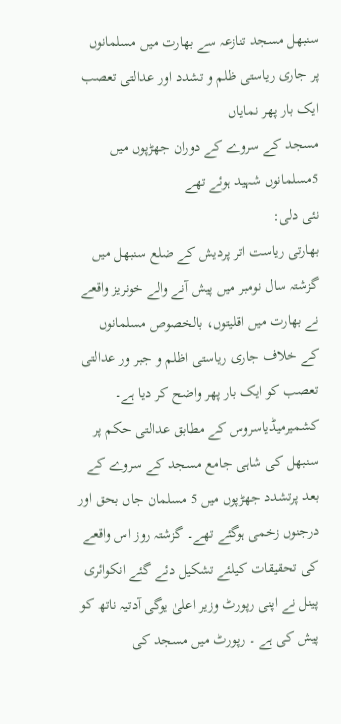سنبھل مسجد تنازعہ سے بھارت میں مسلمانوں پر جاری ریاستی ظلم و تشدد اور عدالتی تعصب ایک بار پھر نمایاں
مسجد کے سروے کے دوران جھڑپوں میں 5مسلمانوں شہید ہوئے تھے
نئی دلی:
بھارتی ریاست اتر پردیش کے ضلع سنبھل میں گزشتہ سال نومبر میں پیش آنے والے خونریز واقعے نے بھارت میں اقلیتوں، بالخصوص مسلمانوں کے خلاف جاری ریاستی اظلم و جبر ور عدالتی تعصب کو ایک بار پھر واضح کر دیا ہے۔
کشمیرمیڈیاسروس کے مطابق عدالتی حکم پر سنبھل کی شاہی جامع مسجد کے سروے کے بعد پرتشدد جھڑپوں میں 5 مسلمان جاں بحق اور درجنوں زخمی ہوگئے تھے۔ گزشتہ روز اس واقعے کی تحقیقات کیلئے تشکیل دئے گئے انکوائری پینل نے اپنی رپورٹ وزیر اعلیٰ یوگی آدتیہ ناتھ کو پیش کی ہے ۔ رپورٹ میں مسجد کی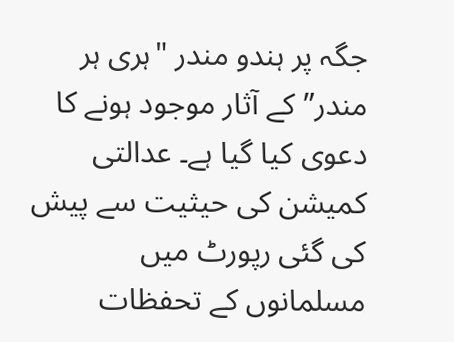جگہ پر ہندو مندر "ہری ہر مندر”کے آثار موجود ہونے کا دعوی کیا گیا ہے۔ عدالتی کمیشن کی حیثیت سے پیش کی گئی رپورٹ میں مسلمانوں کے تحفظات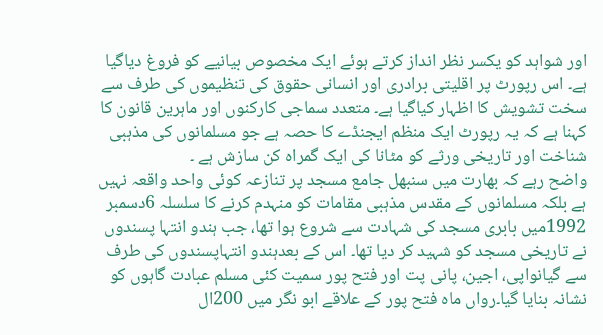اور شواہد کو یکسر نظر انداز کرتے ہوئے ایک مخصوص بیانیے کو فروغ دیاگیا ہے۔ اس رپورٹ پر اقلیتی برادری اور انسانی حقوق کی تنظیموں کی طرف سے سخت تشویش کا اظہار کیاگیا ہے۔ متعدد سماجی کارکنوں اور ماہرین قانون کا کہنا ہے کہ یہ رپورٹ ایک منظم ایجنڈے کا حصہ ہے جو مسلمانوں کی مذہبی شناخت اور تاریخی ورثے کو مٹانا کی ایک گمراہ کن سازش ہے ۔
واضح رہے کہ بھارت میں سنبھل جامع مسجد پر تنازعہ کوئی واحد واقعہ نہیں ہے بلکہ مسلمانوں کے مقدس مذہبی مقامات کو منہدم کرنے کا سلسلہ 6دسمبر 1992میں بابری مسجد کی شہادت سے شروع ہوا تھا، جب ہندو انتہا پسندوں نے تاریخی مسجد کو شہید کر دیا تھا۔ اس کے بعدہندو انتہاپسندوں کی طرف سے گیانواپی، اجین، پانی پت اور فتح پور سمیت کئی مسلم عبادت گاہوں کو نشانہ بنایا گیا۔رواں ماہ فتح پور کے علاقے ابو نگر میں 200ال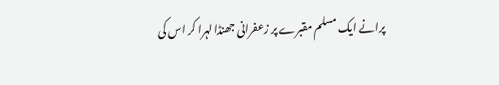پرانے ایک مسلم مقبرے پر زعفرانی جھنڈا لہرا کر اس کی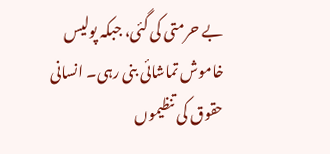بے حرمتی کی گئی، جبکہ پولیس خاموش تماشائی بنی رہی۔ انسانی حقوق کی تنظیموں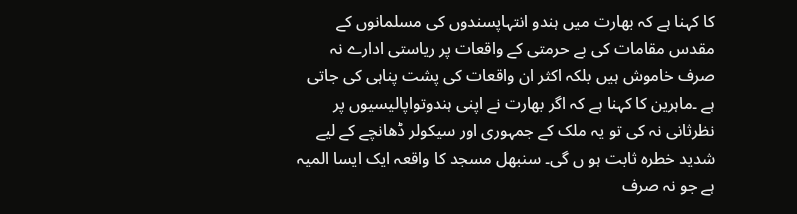کا کہنا ہے کہ بھارت میں ہندو انتہاپسندوں کی مسلمانوں کے مقدس مقامات کی بے حرمتی کے واقعات پر ریاستی ادارے نہ صرف خاموش ہیں بلکہ اکثر ان واقعات کی پشت پناہی کی جاتی ہے ۔ماہرین کا کہنا ہے کہ اگر بھارت نے اپنی ہندوتواپالیسیوں پر نظرثانی نہ کی تو یہ ملک کے جمہوری اور سیکولر ڈھانچے کے لیے شدید خطرہ ثابت ہو ں گی۔ سنبھل مسجد کا واقعہ ایک ایسا المیہ ہے جو نہ صرف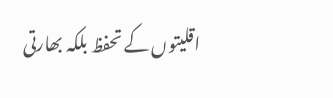اقلیتوں کے تحفظ بلکہ بھارتی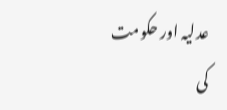عدلیہ اور حکومت کی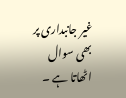غیر جانبداری پر بھی سوال اٹھاتا ہے ۔